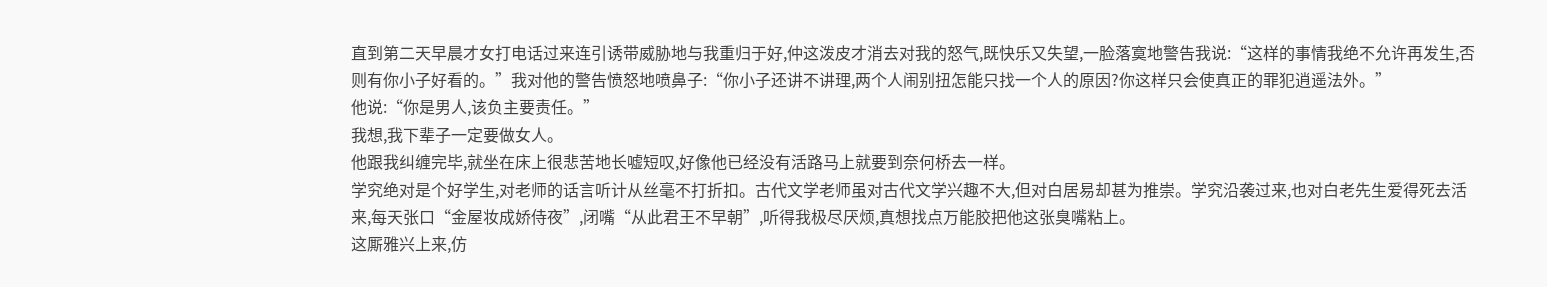直到第二天早晨才女打电话过来连引诱带威胁地与我重归于好,仲这泼皮才消去对我的怒气,既快乐又失望,一脸落寞地警告我说:“这样的事情我绝不允许再发生,否则有你小子好看的。”我对他的警告愤怒地喷鼻子:“你小子还讲不讲理,两个人闹别扭怎能只找一个人的原因?你这样只会使真正的罪犯逍遥法外。”
他说:“你是男人,该负主要责任。”
我想,我下辈子一定要做女人。
他跟我纠缠完毕,就坐在床上很悲苦地长嘘短叹,好像他已经没有活路马上就要到奈何桥去一样。
学究绝对是个好学生,对老师的话言听计从丝毫不打折扣。古代文学老师虽对古代文学兴趣不大,但对白居易却甚为推崇。学究沿袭过来,也对白老先生爱得死去活来,每天张口“金屋妆成娇侍夜”,闭嘴“从此君王不早朝”,听得我极尽厌烦,真想找点万能胶把他这张臭嘴粘上。
这厮雅兴上来,仿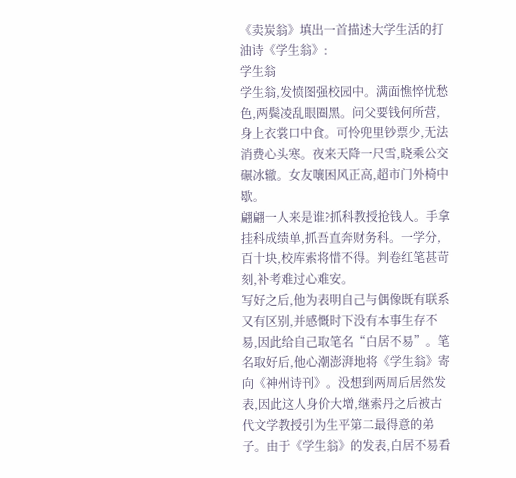《卖炭翁》填出一首描述大学生活的打油诗《学生翁》:
学生翁
学生翁,发愤图强校园中。满面憔悴忧愁色,两鬓凌乱眼圈黑。问父要钱何所营,身上衣裳口中食。可怜兜里钞票少,无法消费心头寒。夜来天降一尺雪,晓乘公交碾冰辙。女友嚷困风正高,超市门外椅中歇。
翩翩一人来是谁?抓科教授抢钱人。手拿挂科成绩单,抓吾直奔财务科。一学分,百十块,校库索将惜不得。判卷红笔甚苛刻,补考难过心难安。
写好之后,他为表明自己与偶像既有联系又有区别,并感慨时下没有本事生存不易,因此给自己取笔名“白居不易”。笔名取好后,他心潮澎湃地将《学生翁》寄向《神州诗刊》。没想到两周后居然发表,因此这人身价大增,继索丹之后被古代文学教授引为生平第二最得意的弟子。由于《学生翁》的发表,白居不易看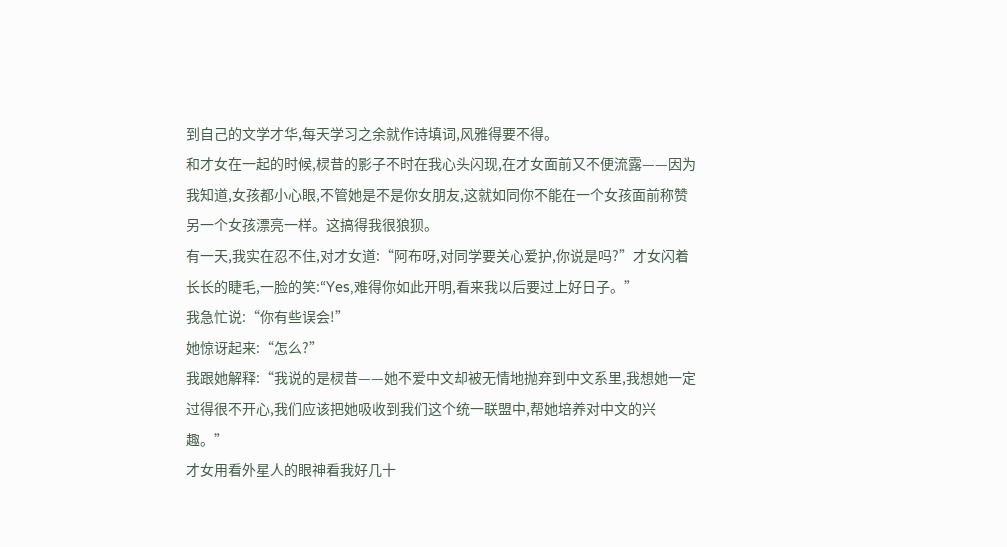到自己的文学才华,每天学习之余就作诗填词,风雅得要不得。
和才女在一起的时候,棂昔的影子不时在我心头闪现,在才女面前又不便流露——因为我知道,女孩都小心眼,不管她是不是你女朋友,这就如同你不能在一个女孩面前称赞另一个女孩漂亮一样。这搞得我很狼狈。
有一天,我实在忍不住,对才女道:“阿布呀,对同学要关心爱护,你说是吗?”才女闪着长长的睫毛,一脸的笑:“Yes,难得你如此开明,看来我以后要过上好日子。”
我急忙说:“你有些误会!”
她惊讶起来:“怎么?”
我跟她解释:“我说的是棂昔——她不爱中文却被无情地抛弃到中文系里,我想她一定过得很不开心,我们应该把她吸收到我们这个统一联盟中,帮她培养对中文的兴趣。”
才女用看外星人的眼神看我好几十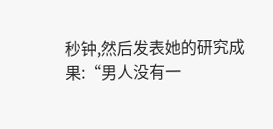秒钟,然后发表她的研究成果:“男人没有一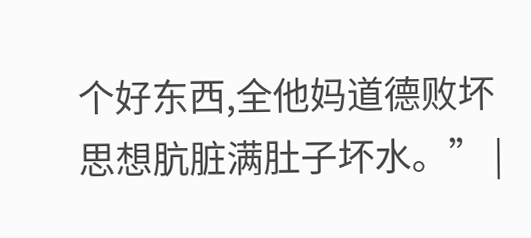个好东西,全他妈道德败坏思想肮脏满肚子坏水。” |